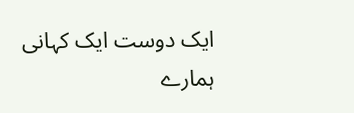ایک دوست ایک کہانی
ہمارے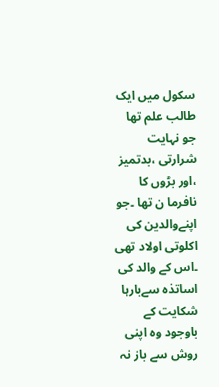سکول میں ایک طالب علم تھا جو نہایت شرارتی ،بدتمیز ،اور بڑوں کا نافرما ن تھا ۔جو اپنےوالدین کی اکلوتی اولاد تھی ۔اس کے والد کی اساتذہ سےبارہا شکایت کے باوجود وہ اپنی روش سے باز نہ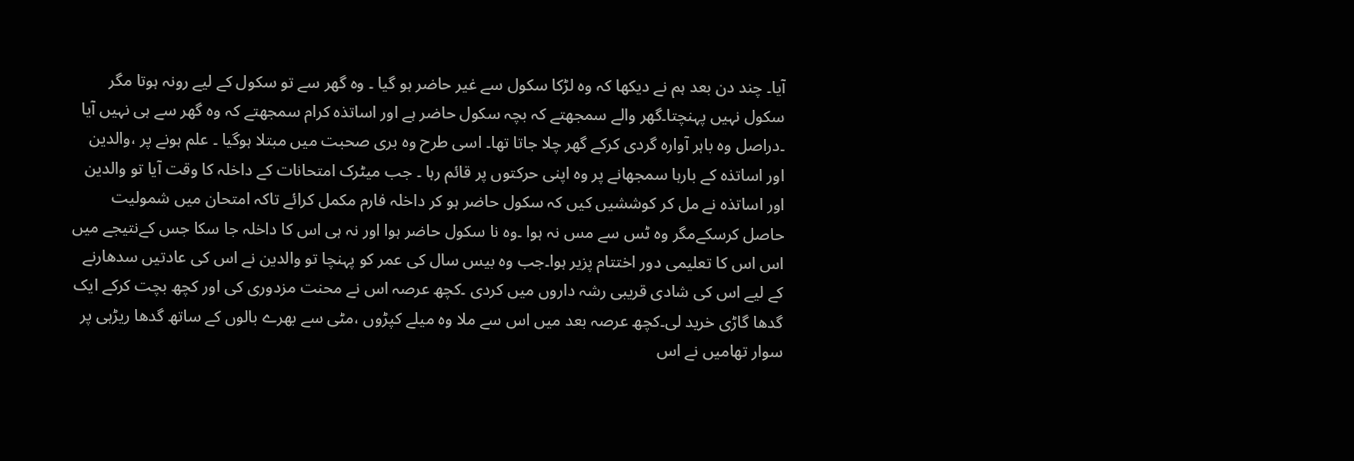آیا۔ چند دن بعد ہم نے دیکھا کہ وہ لڑکا سکول سے غیر حاضر ہو گیا ۔ وہ گھر سے تو سکول کے لیے رونہ ہوتا مگر سکول نہیں پہنچتا۔گھر والے سمجھتے کہ بچہ سکول حاضر ہے اور اساتذہ کرام سمجھتے کہ وہ گھر سے ہی نہیں آیا ۔دراصل وہ باہر آوارہ گردی کرکے گھر چلا جاتا تھا۔ اسی طرح وہ بری صحبت میں مبتلا ہوگیا ۔ علم ہونے پر ،والدین اور اساتذہ کے بارہا سمجھانے پر وہ اپنی حرکتوں پر قائم رہا ۔ جب میٹرک امتحانات کے داخلہ کا وقت آیا تو والدین اور اساتذہ نے مل کر کوششیں کیں کہ سکول حاضر ہو کر داخلہ فارم مکمل کرائے تاکہ امتحان میں شمولیت حاصل کرسکےمگر وہ ٹس سے مس نہ ہوا ۔وہ نا سکول حاضر ہوا اور نہ ہی اس کا داخلہ جا سکا جس کےنتیجے میں اس اس کا تعلیمی دور اختتام پزیر ہوا۔جب وہ بیس سال کی عمر کو پہنچا تو والدین نے اس کی عادتیں سدھارنے کے لیے اس کی شادی قریبی رشہ داروں میں کردی ۔کچھ عرصہ اس نے محنت مزدوری کی اور کچھ بچت کرکے ایک گدھا گاڑی خرید لی۔کچھ عرصہ بعد میں اس سے ملا وہ میلے کپڑوں ،مٹی سے بھرے بالوں کے ساتھ گدھا ریڑہی پر سوار تھامیں نے اس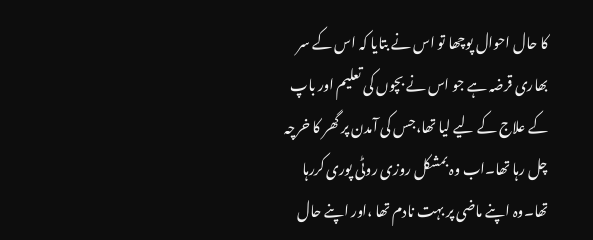کا حال احوال پوچھا تو اس نے بتایا کہ اس کے سر بھاری قرضہ ہے جو اس نے بچوں کی تعلیم اور باپ کے علاج کے لیے لیا تھا،جس کی آمدن پر گھر کا خرچہ چل رہا تھا۔اب وہ بمشکل روزی روٹی پوری کررہا تھا۔وہ اپنے ماضی پر بہت نادم تھا ،اور اپنے حال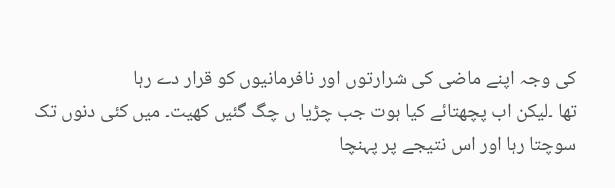کی وجہ اپنے ماضی کی شرارتوں اور نافرمانیوں کو قرار دے رہا
تھا ۔لیکن اب پچھتائے کیا ہوت جب چڑیا ں چگ گئیں کھیت۔ میں کئی دنوں تک سوچتا رہا اور اس نتیجے پر پہنچا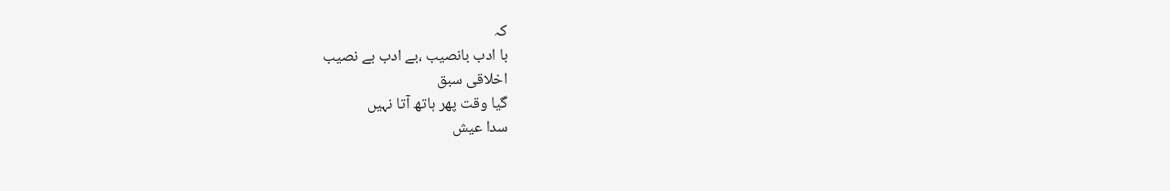کہ
با ادب بانصیب ،بے ادب بے نصیب
اخلاقی سبق
گیا وقت پھر ہاتھ آتا نہیں
سدا عیش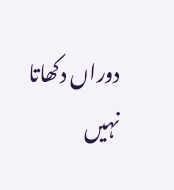دوراں دکھاتا نہیں